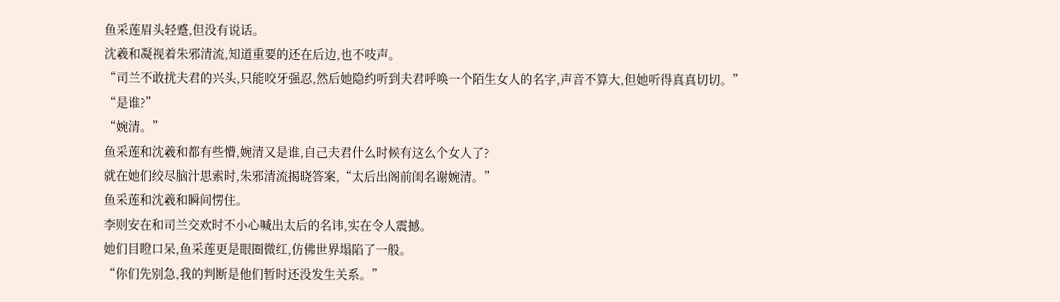鱼采莲眉头轻蹙,但没有说话。
沈羲和凝视着朱邪清流,知道重要的还在后边,也不吱声。
“司兰不敢扰夫君的兴头,只能咬牙强忍,然后她隐约听到夫君呼唤一个陌生女人的名字,声音不算大,但她听得真真切切。”
“是谁?”
“婉清。”
鱼采莲和沈羲和都有些懵,婉清又是谁,自己夫君什么时候有这么个女人了?
就在她们绞尽脑汁思索时,朱邪清流揭晓答案,“太后出阁前闺名谢婉清。”
鱼采莲和沈羲和瞬间愣住。
李则安在和司兰交欢时不小心喊出太后的名讳,实在令人震撼。
她们目瞪口呆,鱼采莲更是眼圈微红,仿佛世界塌陷了一般。
“你们先别急,我的判断是他们暂时还没发生关系。”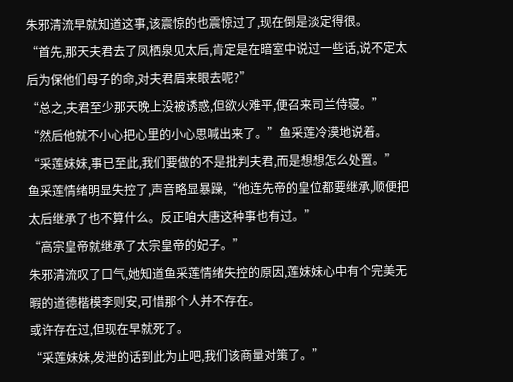朱邪清流早就知道这事,该震惊的也震惊过了,现在倒是淡定得很。
“首先,那天夫君去了凤栖泉见太后,肯定是在暗室中说过一些话,说不定太后为保他们母子的命,对夫君眉来眼去呢?”
“总之,夫君至少那天晚上没被诱惑,但欲火难平,便召来司兰侍寝。”
“然后他就不小心把心里的小心思喊出来了。”鱼采莲冷漠地说着。
“采莲妹妹,事已至此,我们要做的不是批判夫君,而是想想怎么处置。”
鱼采莲情绪明显失控了,声音略显暴躁,“他连先帝的皇位都要继承,顺便把太后继承了也不算什么。反正咱大唐这种事也有过。”
“高宗皇帝就继承了太宗皇帝的妃子。”
朱邪清流叹了口气,她知道鱼采莲情绪失控的原因,莲妹妹心中有个完美无暇的道德楷模李则安,可惜那个人并不存在。
或许存在过,但现在早就死了。
“采莲妹妹,发泄的话到此为止吧,我们该商量对策了。”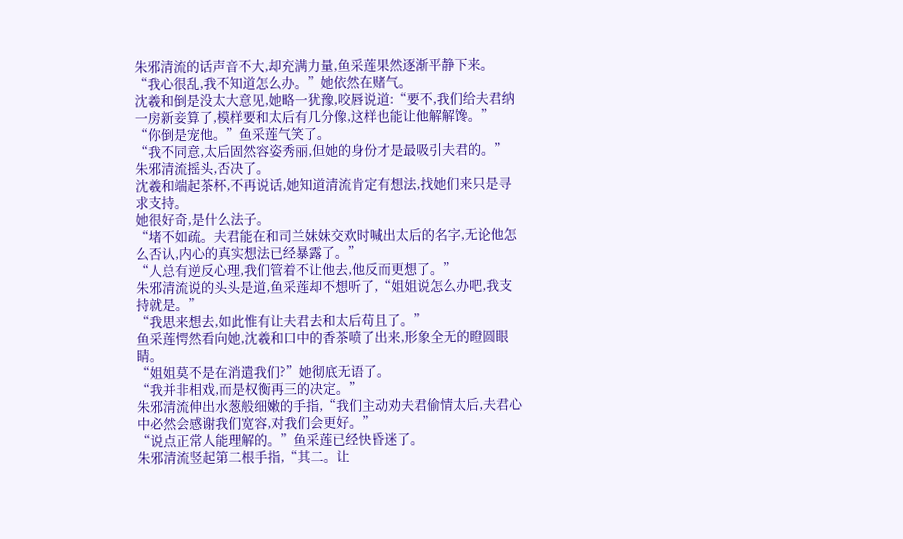朱邪清流的话声音不大,却充满力量,鱼采莲果然逐渐平静下来。
“我心很乱,我不知道怎么办。”她依然在赌气。
沈羲和倒是没太大意见,她略一犹豫,咬唇说道:“要不,我们给夫君纳一房新妾算了,模样要和太后有几分像,这样也能让他解解馋。”
“你倒是宠他。”鱼采莲气笑了。
“我不同意,太后固然容姿秀丽,但她的身份才是最吸引夫君的。”
朱邪清流摇头,否决了。
沈羲和端起茶杯,不再说话,她知道清流肯定有想法,找她们来只是寻求支持。
她很好奇,是什么法子。
“堵不如疏。夫君能在和司兰妹妹交欢时喊出太后的名字,无论他怎么否认,内心的真实想法已经暴露了。”
“人总有逆反心理,我们管着不让他去,他反而更想了。”
朱邪清流说的头头是道,鱼采莲却不想听了,“姐姐说怎么办吧,我支持就是。”
“我思来想去,如此惟有让夫君去和太后苟且了。”
鱼采莲愕然看向她,沈羲和口中的香茶喷了出来,形象全无的瞪圆眼睛。
“姐姐莫不是在消遣我们?”她彻底无语了。
“我并非相戏,而是权衡再三的决定。”
朱邪清流伸出水葱般细嫩的手指,“我们主动劝夫君偷情太后,夫君心中必然会感谢我们宽容,对我们会更好。”
“说点正常人能理解的。”鱼采莲已经快昏迷了。
朱邪清流竖起第二根手指,“其二。让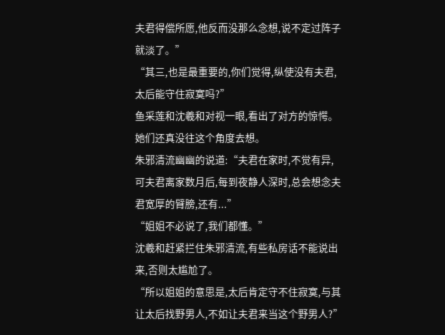夫君得偿所愿,他反而没那么念想,说不定过阵子就淡了。”
“其三,也是最重要的,你们觉得,纵使没有夫君,太后能守住寂寞吗?”
鱼采莲和沈羲和对视一眼,看出了对方的惊愕。
她们还真没往这个角度去想。
朱邪清流幽幽的说道:“夫君在家时,不觉有异,可夫君离家数月后,每到夜静人深时,总会想念夫君宽厚的臂膀,还有...”
“姐姐不必说了,我们都懂。”
沈羲和赶紧拦住朱邪清流,有些私房话不能说出来,否则太尴尬了。
“所以姐姐的意思是,太后肯定守不住寂寞,与其让太后找野男人,不如让夫君来当这个野男人?”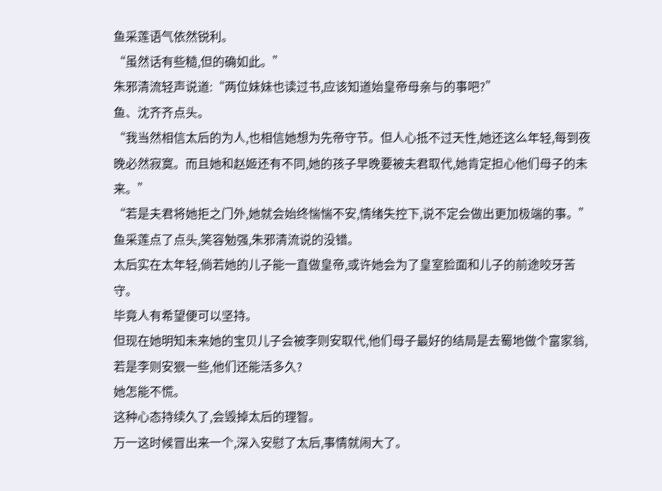鱼采莲语气依然锐利。
“虽然话有些糙,但的确如此。”
朱邪清流轻声说道:“两位妹妹也读过书,应该知道始皇帝母亲与的事吧?”
鱼、沈齐齐点头。
“我当然相信太后的为人,也相信她想为先帝守节。但人心抵不过天性,她还这么年轻,每到夜晚必然寂寞。而且她和赵姬还有不同,她的孩子早晚要被夫君取代,她肯定担心他们母子的未来。”
“若是夫君将她拒之门外,她就会始终惴惴不安,情绪失控下,说不定会做出更加极端的事。”
鱼采莲点了点头,笑容勉强,朱邪清流说的没错。
太后实在太年轻,倘若她的儿子能一直做皇帝,或许她会为了皇室脸面和儿子的前途咬牙苦守。
毕竟人有希望便可以坚持。
但现在她明知未来她的宝贝儿子会被李则安取代,他们母子最好的结局是去蜀地做个富家翁,若是李则安狠一些,他们还能活多久?
她怎能不慌。
这种心态持续久了,会毁掉太后的理智。
万一这时候冒出来一个,深入安慰了太后,事情就闹大了。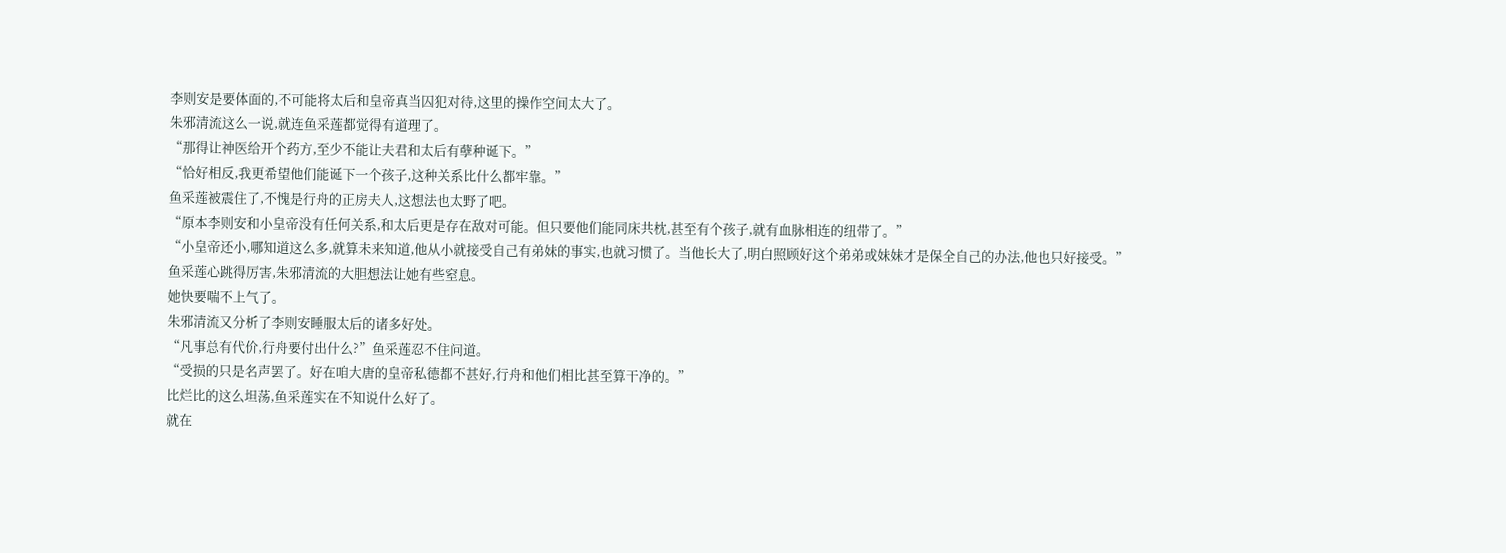李则安是要体面的,不可能将太后和皇帝真当囚犯对待,这里的操作空间太大了。
朱邪清流这么一说,就连鱼采莲都觉得有道理了。
“那得让神医给开个药方,至少不能让夫君和太后有孽种诞下。”
“恰好相反,我更希望他们能诞下一个孩子,这种关系比什么都牢靠。”
鱼采莲被震住了,不愧是行舟的正房夫人,这想法也太野了吧。
“原本李则安和小皇帝没有任何关系,和太后更是存在敌对可能。但只要他们能同床共枕,甚至有个孩子,就有血脉相连的纽带了。”
“小皇帝还小,哪知道这么多,就算未来知道,他从小就接受自己有弟妹的事实,也就习惯了。当他长大了,明白照顾好这个弟弟或妹妹才是保全自己的办法,他也只好接受。”
鱼采莲心跳得厉害,朱邪清流的大胆想法让她有些窒息。
她快要喘不上气了。
朱邪清流又分析了李则安睡服太后的诸多好处。
“凡事总有代价,行舟要付出什么?”鱼采莲忍不住问道。
“受损的只是名声罢了。好在咱大唐的皇帝私德都不甚好,行舟和他们相比甚至算干净的。”
比烂比的这么坦荡,鱼采莲实在不知说什么好了。
就在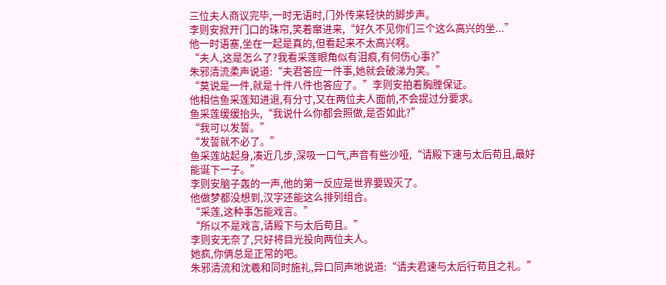三位夫人商议完毕,一时无语时,门外传来轻快的脚步声。
李则安掀开门口的珠帘,笑着窜进来,“好久不见你们三个这么高兴的坐...”
他一时语塞,坐在一起是真的,但看起来不太高兴啊。
“夫人,这是怎么了?我看采莲眼角似有泪痕,有何伤心事?”
朱邪清流柔声说道:“夫君答应一件事,她就会破涕为笑。”
“莫说是一件,就是十件八件也答应了。”李则安拍着胸膛保证。
他相信鱼采莲知进退,有分寸,又在两位夫人面前,不会提过分要求。
鱼采莲缓缓抬头,“我说什么你都会照做,是否如此?”
“我可以发誓。”
“发誓就不必了。”
鱼采莲站起身,凑近几步,深吸一口气,声音有些沙哑,“请殿下速与太后苟且,最好能诞下一子。”
李则安脑子轰的一声,他的第一反应是世界要毁灭了。
他做梦都没想到,汉字还能这么排列组合。
“采莲,这种事怎能戏言。”
“所以不是戏言,请殿下与太后苟且。”
李则安无奈了,只好将目光投向两位夫人。
她疯,你俩总是正常的吧。
朱邪清流和沈羲和同时施礼,异口同声地说道:“请夫君速与太后行苟且之礼。”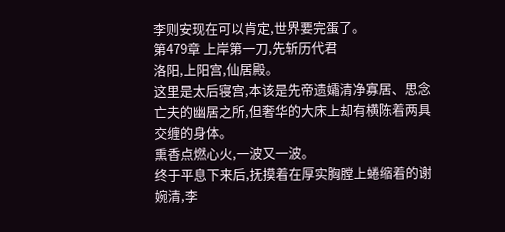李则安现在可以肯定,世界要完蛋了。
第479章 上岸第一刀,先斩历代君
洛阳,上阳宫,仙居殿。
这里是太后寝宫,本该是先帝遗孀清净寡居、思念亡夫的幽居之所,但奢华的大床上却有横陈着两具交缠的身体。
熏香点燃心火,一波又一波。
终于平息下来后,抚摸着在厚实胸膛上蜷缩着的谢婉清,李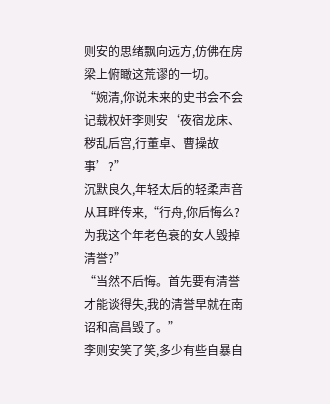则安的思绪飘向远方,仿佛在房梁上俯瞰这荒谬的一切。
“婉清,你说未来的史书会不会记载权奸李则安‘夜宿龙床、秽乱后宫,行董卓、曹操故事’?”
沉默良久,年轻太后的轻柔声音从耳畔传来,“行舟,你后悔么?为我这个年老色衰的女人毁掉清誉?”
“当然不后悔。首先要有清誉才能谈得失,我的清誉早就在南诏和高昌毁了。”
李则安笑了笑,多少有些自暴自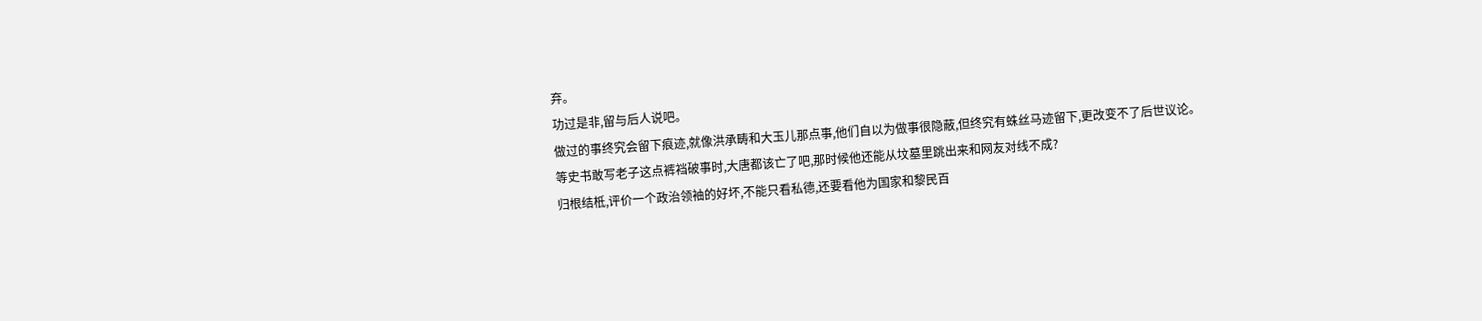弃。
功过是非,留与后人说吧。
做过的事终究会留下痕迹,就像洪承畴和大玉儿那点事,他们自以为做事很隐蔽,但终究有蛛丝马迹留下,更改变不了后世议论。
等史书敢写老子这点裤裆破事时,大唐都该亡了吧,那时候他还能从坟墓里跳出来和网友对线不成?
归根结柢,评价一个政治领袖的好坏,不能只看私德,还要看他为国家和黎民百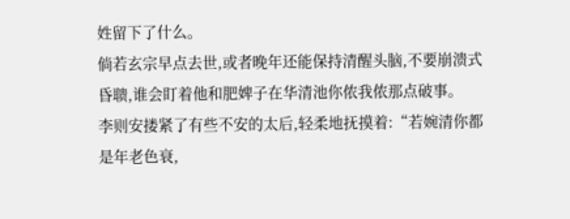姓留下了什么。
倘若玄宗早点去世,或者晚年还能保持清醒头脑,不要崩溃式昏聩,谁会盯着他和肥婢子在华清池你侬我侬那点破事。
李则安搂紧了有些不安的太后,轻柔地抚摸着:“若婉清你都是年老色衰,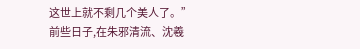这世上就不剩几个美人了。”
前些日子,在朱邪清流、沈羲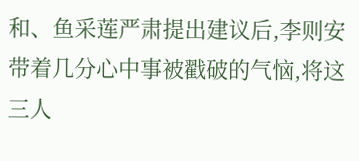和、鱼采莲严肃提出建议后,李则安带着几分心中事被戳破的气恼,将这三人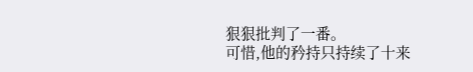狠狠批判了一番。
可惜,他的矜持只持续了十来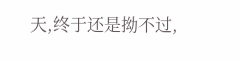天,终于还是拗不过,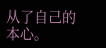从了自己的本心。